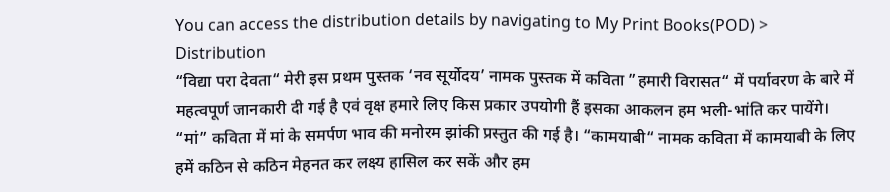You can access the distribution details by navigating to My Print Books(POD) > Distribution
“विद्या परा देवता“ मेरी इस प्रथम पुस्तक ‘नव सूर्योदय’ नामक पुस्तक में कविता ”हमारी विरासत“ में पर्यावरण के बारे में महत्वपूर्ण जानकारी दी गई है एवं वृक्ष हमारे लिए किस प्रकार उपयोगी हैं इसका आकलन हम भली-भांति कर पायेंगे। “मां” कविता में मां के समर्पण भाव की मनोरम झांकी प्रस्तुत की गई है। “कामयाबी“ नामक कविता में कामयाबी के लिए हमें कठिन से कठिन मेहनत कर लक्ष्य हासिल कर सकें और हम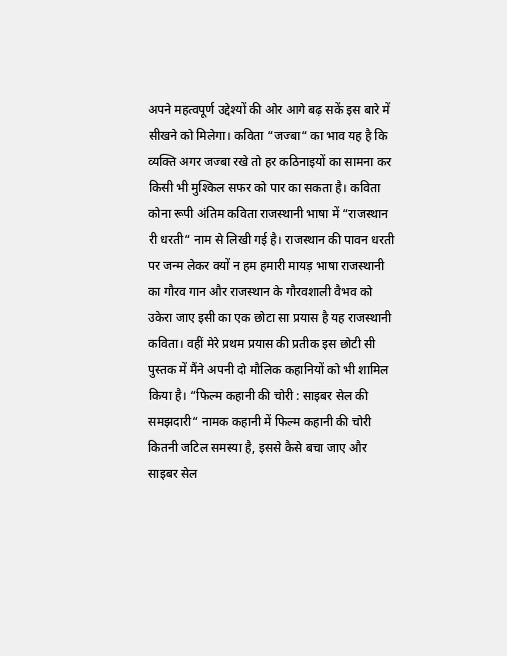अपने महत्वपूर्ण उद्देश्यों की ओर आगे बढ़ सकें इस बारे में सीखने को मिलेगा। कविता “जज्बा“ का भाव यह है कि व्यक्ति अगर जज्बा रखे तो हर कठिनाइयों का सामना कर किसी भी मुश्किल सफर को पार का सकता है। कविता कोना रूपी अंतिम कविता राजस्थानी भाषा में “राजस्थान री धरती“ नाम से लिखी गई है। राजस्थान की पावन धरती पर जन्म लेकर क्यों न हम हमारी मायड़ भाषा राजस्थानी का गौरव गान और राजस्थान के गौरवशाली वैभव को उकेरा जाए इसी का एक छोटा सा प्रयास है यह राजस्थानी कविता। वहीं मेरे प्रथम प्रयास की प्रतीक इस छोटी सी पुस्तक में मैंने अपनी दो मौलिक कहानियों को भी शामिल किया है। “फिल्म कहानी की चोरी : साइबर सेल की समझदारी“ नामक कहानी में फिल्म कहानी की चोरी कितनी जटिल समस्या है, इससे कैसे बचा जाए और साइबर सेल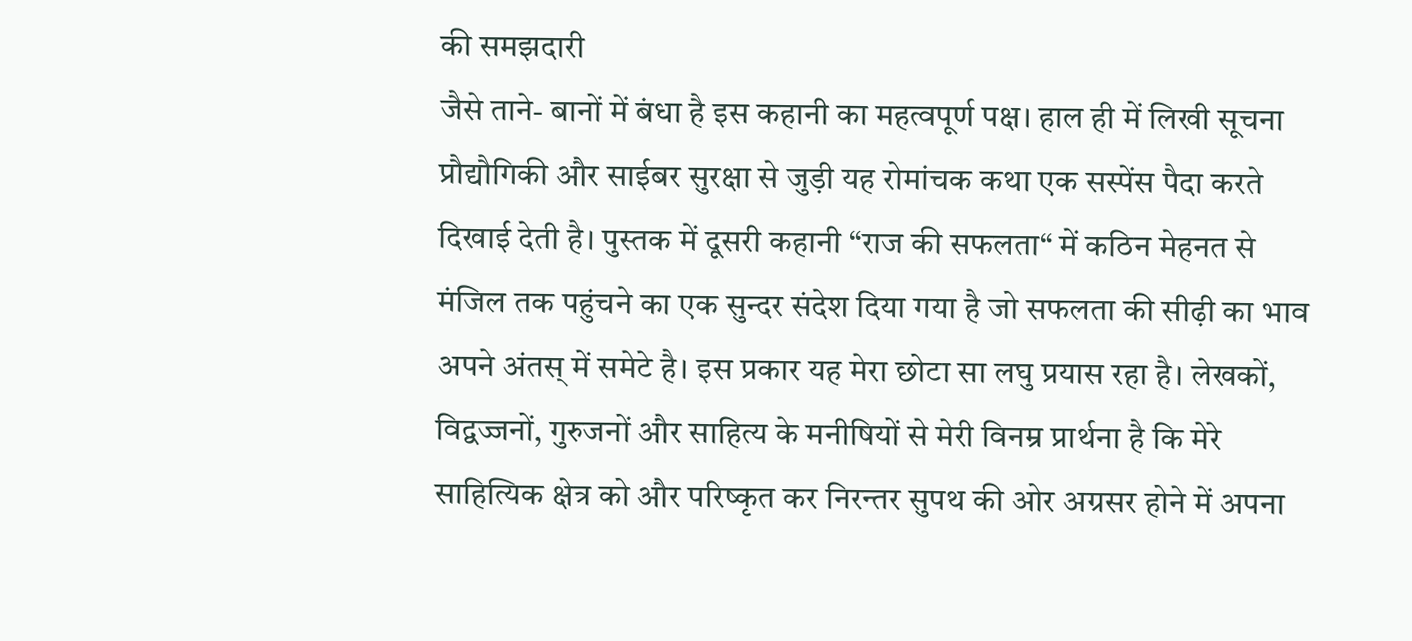की समझदारी
जैसे ताने- बानों में बंधा है इस कहानी का महत्वपूर्ण पक्ष। हाल ही में लिखी सूचना प्रौद्यौगिकी और साईबर सुरक्षा से जुड़ी यह रोमांचक कथा एक सस्पेंस पैदा करते दिखाई देती है। पुस्तक में दूसरी कहानी “राज की सफलता“ में कठिन मेहनत से मंजिल तक पहुंचने का एक सुन्दर संदेश दिया गया है जो सफलता की सीढ़ी का भाव अपने अंतस् में समेटे है। इस प्रकार यह मेरा छोटा सा लघु प्रयास रहा है। लेखकों, विद्वज्जनों, गुरुजनों और साहित्य के मनीषियों से मेरी विनम्र प्रार्थना है कि मेरे साहित्यिक क्षेत्र को और परिष्कृत कर निरन्तर सुपथ की ओर अग्रसर होने में अपना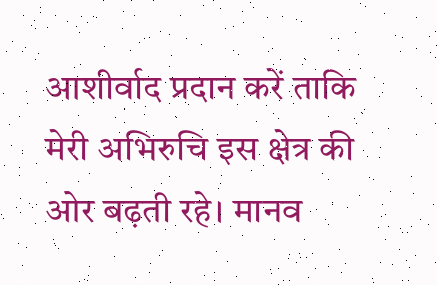आशीर्वाद प्रदान करें ताकि मेरी अभिरुचि इस क्षेत्र की ओर बढ़ती रहे। मानव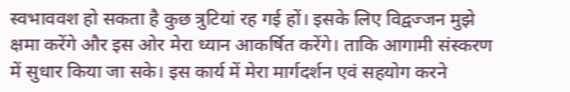स्वभाववश हो सकता है कुछ त्रुटियां रह गई हों। इसके लिए विद्वज्जन मुझे क्षमा करेंगे और इस ओर मेरा ध्यान आकर्षित करेंगे। ताकि आगामी संस्करण में सुधार किया जा सके। इस कार्य में मेरा मार्गदर्शन एवं सहयोग करने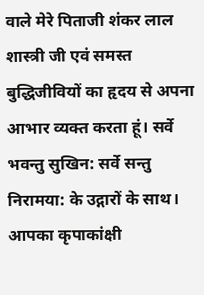वाले मेरे पिताजी शंकर लाल शास्त्री जी एवं समस्त बुद्धिजीवियों का हृदय से अपना आभार व्यक्त करता हूं। सर्वे भवन्तु सुखिन: सर्वे सन्तु निरामया: के उद्गारों के साथ।
आपका कृपाकांक्षी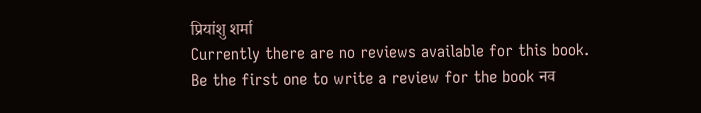प्रियांशु शर्मा
Currently there are no reviews available for this book.
Be the first one to write a review for the book नव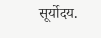सूर्योदय.